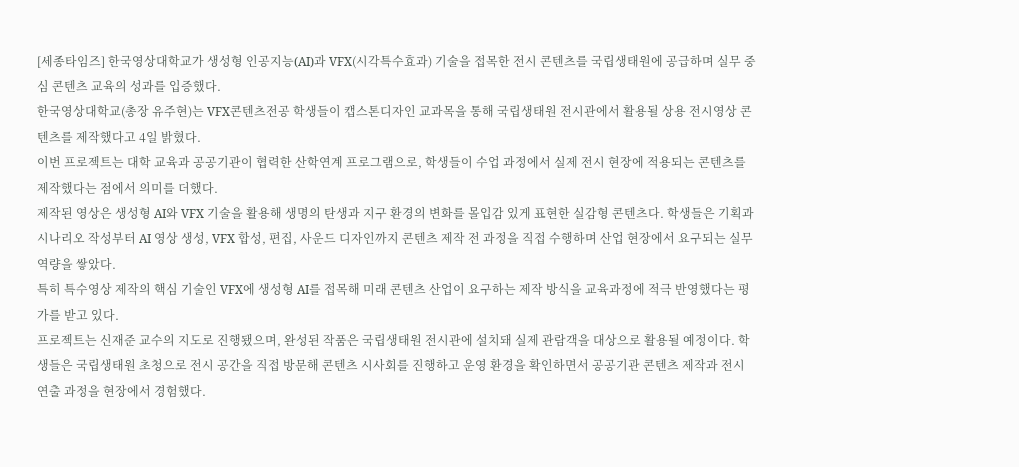[세종타임즈] 한국영상대학교가 생성형 인공지능(AI)과 VFX(시각특수효과) 기술을 접목한 전시 콘텐츠를 국립생태원에 공급하며 실무 중심 콘텐츠 교육의 성과를 입증했다.
한국영상대학교(총장 유주현)는 VFX콘텐츠전공 학생들이 캡스톤디자인 교과목을 통해 국립생태원 전시관에서 활용될 상용 전시영상 콘텐츠를 제작했다고 4일 밝혔다.
이번 프로젝트는 대학 교육과 공공기관이 협력한 산학연계 프로그램으로, 학생들이 수업 과정에서 실제 전시 현장에 적용되는 콘텐츠를 제작했다는 점에서 의미를 더했다.
제작된 영상은 생성형 AI와 VFX 기술을 활용해 생명의 탄생과 지구 환경의 변화를 몰입감 있게 표현한 실감형 콘텐츠다. 학생들은 기획과 시나리오 작성부터 AI 영상 생성, VFX 합성, 편집, 사운드 디자인까지 콘텐츠 제작 전 과정을 직접 수행하며 산업 현장에서 요구되는 실무 역량을 쌓았다.
특히 특수영상 제작의 핵심 기술인 VFX에 생성형 AI를 접목해 미래 콘텐츠 산업이 요구하는 제작 방식을 교육과정에 적극 반영했다는 평가를 받고 있다.
프로젝트는 신재준 교수의 지도로 진행됐으며, 완성된 작품은 국립생태원 전시관에 설치돼 실제 관람객을 대상으로 활용될 예정이다. 학생들은 국립생태원 초청으로 전시 공간을 직접 방문해 콘텐츠 시사회를 진행하고 운영 환경을 확인하면서 공공기관 콘텐츠 제작과 전시 연출 과정을 현장에서 경험했다.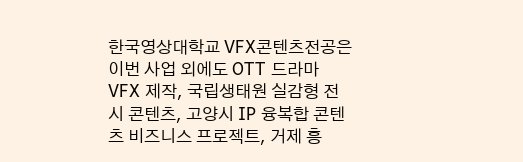한국영상대학교 VFX콘텐츠전공은 이번 사업 외에도 OTT 드라마 VFX 제작, 국립생태원 실감형 전시 콘텐츠, 고양시 IP 융복합 콘텐츠 비즈니스 프로젝트, 거제 흥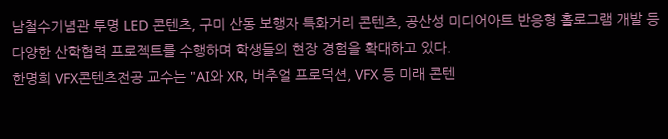남철수기념관 투명 LED 콘텐츠, 구미 산동 보행자 특화거리 콘텐츠, 공산성 미디어아트 반응형 홀로그램 개발 등 다양한 산학협력 프로젝트를 수행하며 학생들의 현장 경험을 확대하고 있다.
한명희 VFX콘텐츠전공 교수는 "AI와 XR, 버추얼 프로덕션, VFX 등 미래 콘텐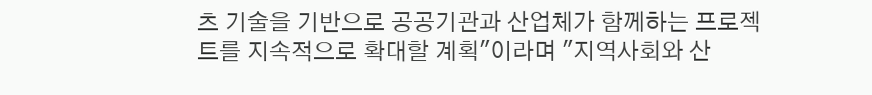츠 기술을 기반으로 공공기관과 산업체가 함께하는 프로젝트를 지속적으로 확대할 계획"이라며 "지역사회와 산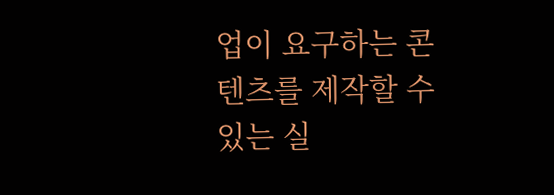업이 요구하는 콘텐츠를 제작할 수 있는 실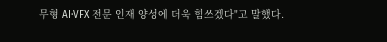무형 AI·VFX 전문 인재 양성에 더욱 힘쓰겠다"고 말했다.